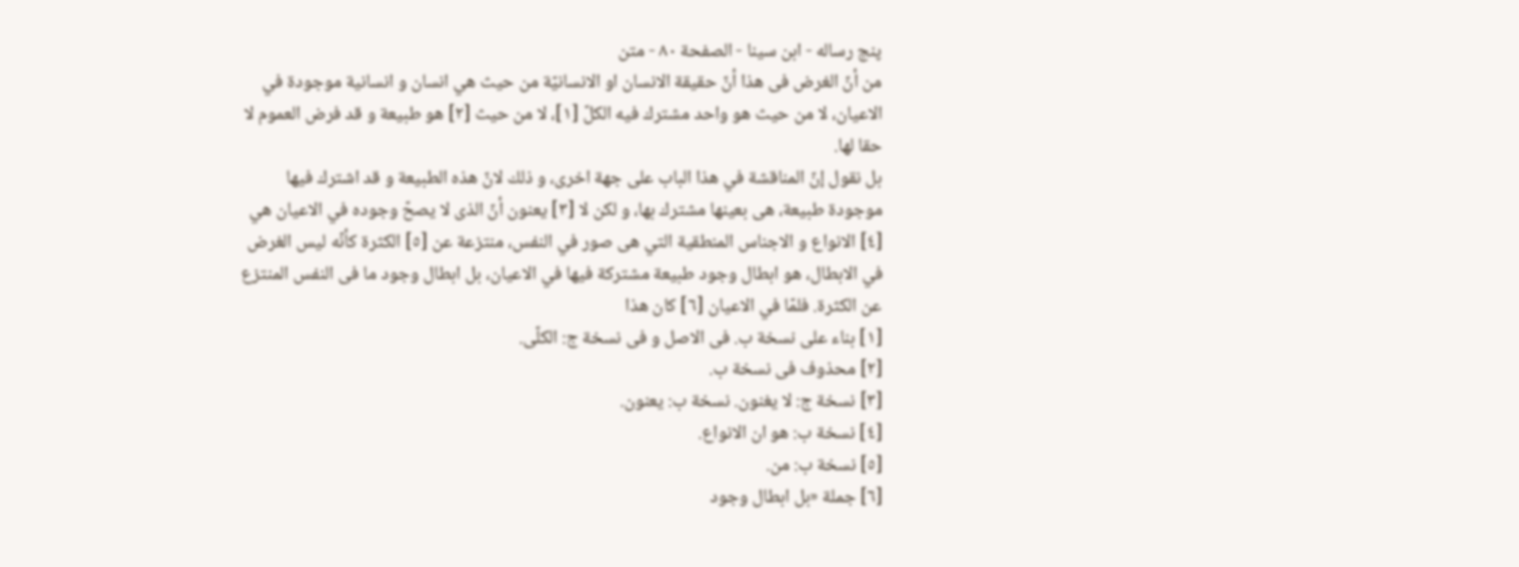پنج رساله - ابن سينا - الصفحة ٨٠ - متن
من أنّ الغرض فى هذا أنّ حقيقة الانسان او الانسانيّة من حيث هي انسان و انسانية موجودة في الاعيان، لا من حيث هو واحد مشترك فيه الكلّ [١]، لا من حيث [٢] هو طبيعة و قد فرض العموم لا حقا لها.
بل نقول إنّ المناقشة في هذا الباب على جهة اخرى، و ذلك لانّ هذه الطبيعة و قد اشترك فيها موجودة طبيعة، هى بعينها مشترك بها، و لكن لا [٣] يعنون أنّ الذى لا يصحّ وجوده في الاعيان هي [٤] الانواع و الاجناس المنطقية التي هى صور في النفس، منتزعة عن [٥] الكثرة كأنّه ليس الغرض في الابطال، هو ابطال وجود طبيعة مشتركة فيها في الاعيان، بل ابطال وجود ما فى النفس المنتزع عن الكثرة. فلمّا في الاعيان [٦] كان هذا
[١] بناء على نسخة ب. فى الاصل و فى نسخة ج: الكلّى.
[٢] محذوف فى نسخة ب.
[٣] نسخة ج: لا يغنون. نسخة ب: يعنون.
[٤] نسخة ب: هو ان الانواع.
[٥] نسخة ب: من.
[٦] جملة «بل ابطال وجود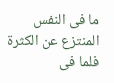ما فى النفس المنتزع عن الكثرة فلما فى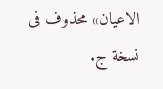الاعيان» محذوف فى نسخة ج.